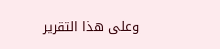وعلى هذا التقرير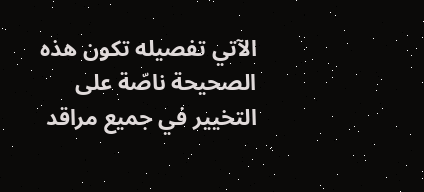الآتي تفصيله تكون هذه الصحيحة ناصّة على التخيير في جميع مراقد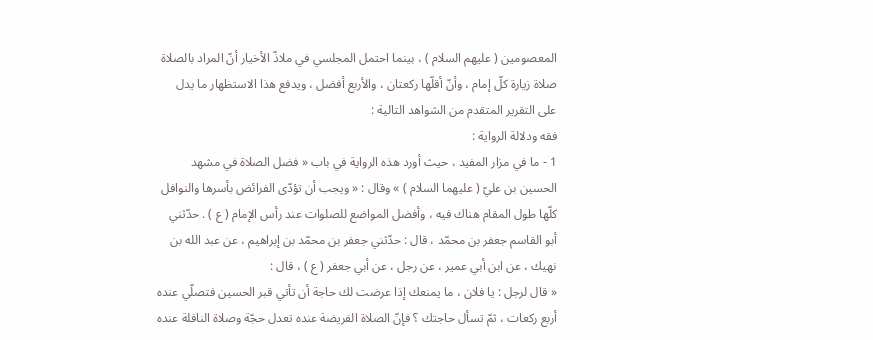المعصومين ( عليهم السلام ) ، بينما احتمل المجلسي في ملاذّ الأخيار أنّ المراد بالصلاة صلاة زيارة كلّ إمام ، وأنّ أقلّها ركعتان ، والأربع أفضل ، ويدفع هذا الاستظهار ما يدل على التقرير المتقدم من الشواهد التالية :
فقه ودلالة الرواية :
1 - ما في مزار المفيد ، حيث أورد هذه الرواية في باب « فضل الصلاة في مشهد الحسين بن عليّ ( عليهما السلام ) » وقال : « ويجب أن تؤدّى الفرائض بأسرها والنوافل كلّها طول المقام هناك فيه ، وأفضل المواضع للصلوات عند رأس الإمام ( ع ) . حدّثني أبو القاسم جعفر بن محمّد ، قال : حدّثني جعفر بن محمّد بن إبراهيم ، عن عبد الله بن نهيك ، عن ابن أبي عمير ، عن رجل ، عن أبي جعفر ( ع ) ، قال :
« قال لرجل : يا فلان ، ما يمنعك إذا عرضت لك حاجة أن تأتي قبر الحسين فتصلّي عنده أربع ركعات ، ثمّ تسأل حاجتك ؟ فإنّ الصلاة الفريضة عنده تعدل حجّة وصلاة النافلة عنده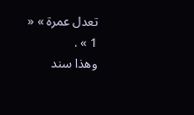تعدل عمرة » « 1 » .
وهذا سند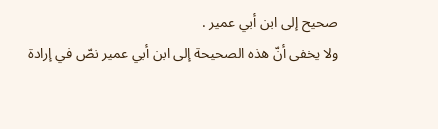صحيح إلى ابن أبي عمير .
ولا يخفى أنّ هذه الصحيحة إلى ابن أبي عمير نصّ في إرادة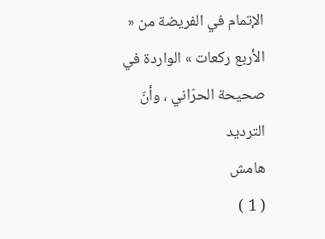الإتمام في الفريضة من « الأربع ركعات » الواردة في صحيحة الحرّاني ، وأنّ الترديد
هامش
( 1 )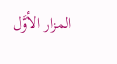المزار الأوَّل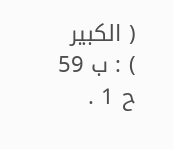( الكبير ) : ب 59 ح 1 .